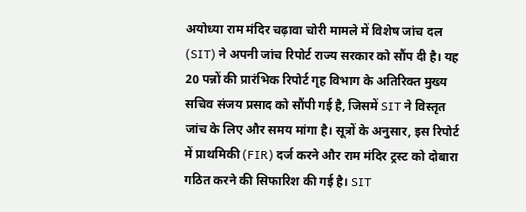अयोध्या राम मंदिर चढ़ावा चोरी मामले में विशेष जांच दल (SIT) ने अपनी जांच रिपोर्ट राज्य सरकार को सौंप दी है। यह 20 पन्नों की प्रारंभिक रिपोर्ट गृह विभाग के अतिरिक्त मुख्य सचिव संजय प्रसाद को सौंपी गई है, जिसमें SIT ने विस्तृत जांच के लिए और समय मांगा है। सूत्रों के अनुसार, इस रिपोर्ट में प्राथमिकी (FIR) दर्ज करने और राम मंदिर ट्रस्ट को दोबारा गठित करने की सिफारिश की गई है। SIT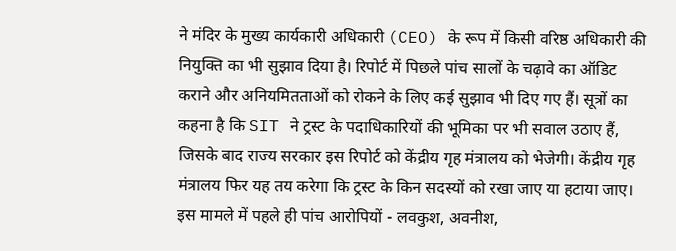ने मंदिर के मुख्य कार्यकारी अधिकारी (CEO) के रूप में किसी वरिष्ठ अधिकारी की नियुक्ति का भी सुझाव दिया है। रिपोर्ट में पिछले पांच सालों के चढ़ावे का ऑडिट कराने और अनियमितताओं को रोकने के लिए कई सुझाव भी दिए गए हैं। सूत्रों का कहना है कि SIT ने ट्रस्ट के पदाधिकारियों की भूमिका पर भी सवाल उठाए हैं, जिसके बाद राज्य सरकार इस रिपोर्ट को केंद्रीय गृह मंत्रालय को भेजेगी। केंद्रीय गृह मंत्रालय फिर यह तय करेगा कि ट्रस्ट के किन सदस्यों को रखा जाए या हटाया जाए। इस मामले में पहले ही पांच आरोपियों - लवकुश, अवनीश,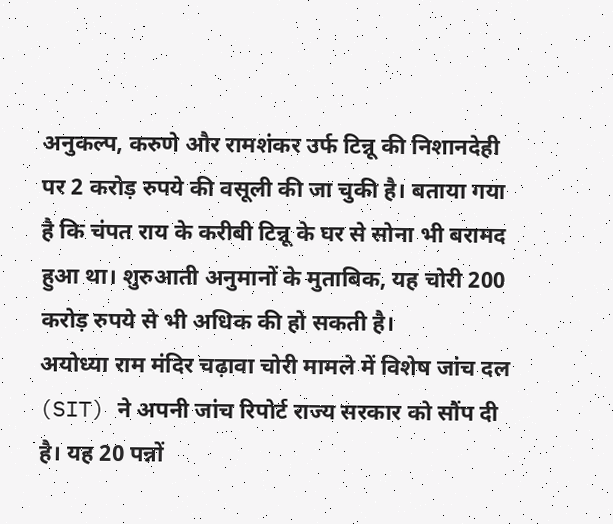अनुकल्प, करुणे और रामशंकर उर्फ टिन्नू की निशानदेही पर 2 करोड़ रुपये की वसूली की जा चुकी है। बताया गया है कि चंपत राय के करीबी टिन्नू के घर से सोना भी बरामद हुआ था। शुरुआती अनुमानों के मुताबिक, यह चोरी 200 करोड़ रुपये से भी अधिक की हो सकती है।
अयोध्या राम मंदिर चढ़ावा चोरी मामले में विशेष जांच दल (SIT) ने अपनी जांच रिपोर्ट राज्य सरकार को सौंप दी है। यह 20 पन्नों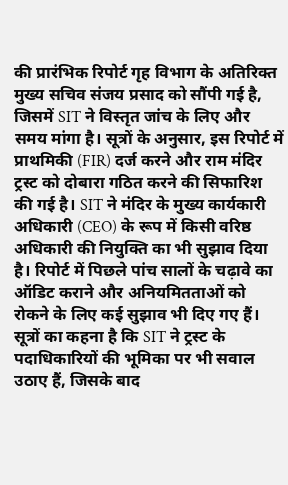की प्रारंभिक रिपोर्ट गृह विभाग के अतिरिक्त मुख्य सचिव संजय प्रसाद को सौंपी गई है, जिसमें SIT ने विस्तृत जांच के लिए और समय मांगा है। सूत्रों के अनुसार, इस रिपोर्ट में प्राथमिकी (FIR) दर्ज करने और राम मंदिर ट्रस्ट को दोबारा गठित करने की सिफारिश की गई है। SIT ने मंदिर के मुख्य कार्यकारी अधिकारी (CEO) के रूप में किसी वरिष्ठ अधिकारी की नियुक्ति का भी सुझाव दिया है। रिपोर्ट में पिछले पांच सालों के चढ़ावे का ऑडिट कराने और अनियमितताओं को रोकने के लिए कई सुझाव भी दिए गए हैं। सूत्रों का कहना है कि SIT ने ट्रस्ट के पदाधिकारियों की भूमिका पर भी सवाल उठाए हैं, जिसके बाद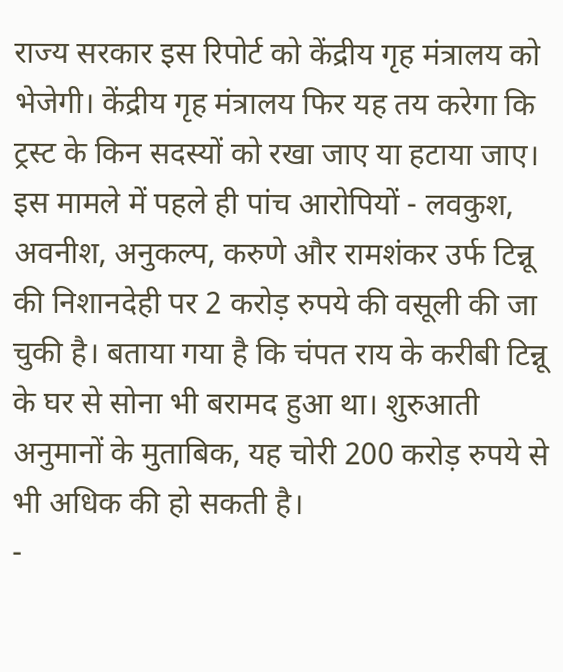राज्य सरकार इस रिपोर्ट को केंद्रीय गृह मंत्रालय को भेजेगी। केंद्रीय गृह मंत्रालय फिर यह तय करेगा कि ट्रस्ट के किन सदस्यों को रखा जाए या हटाया जाए। इस मामले में पहले ही पांच आरोपियों - लवकुश, अवनीश, अनुकल्प, करुणे और रामशंकर उर्फ टिन्नू की निशानदेही पर 2 करोड़ रुपये की वसूली की जा चुकी है। बताया गया है कि चंपत राय के करीबी टिन्नू के घर से सोना भी बरामद हुआ था। शुरुआती अनुमानों के मुताबिक, यह चोरी 200 करोड़ रुपये से भी अधिक की हो सकती है।
-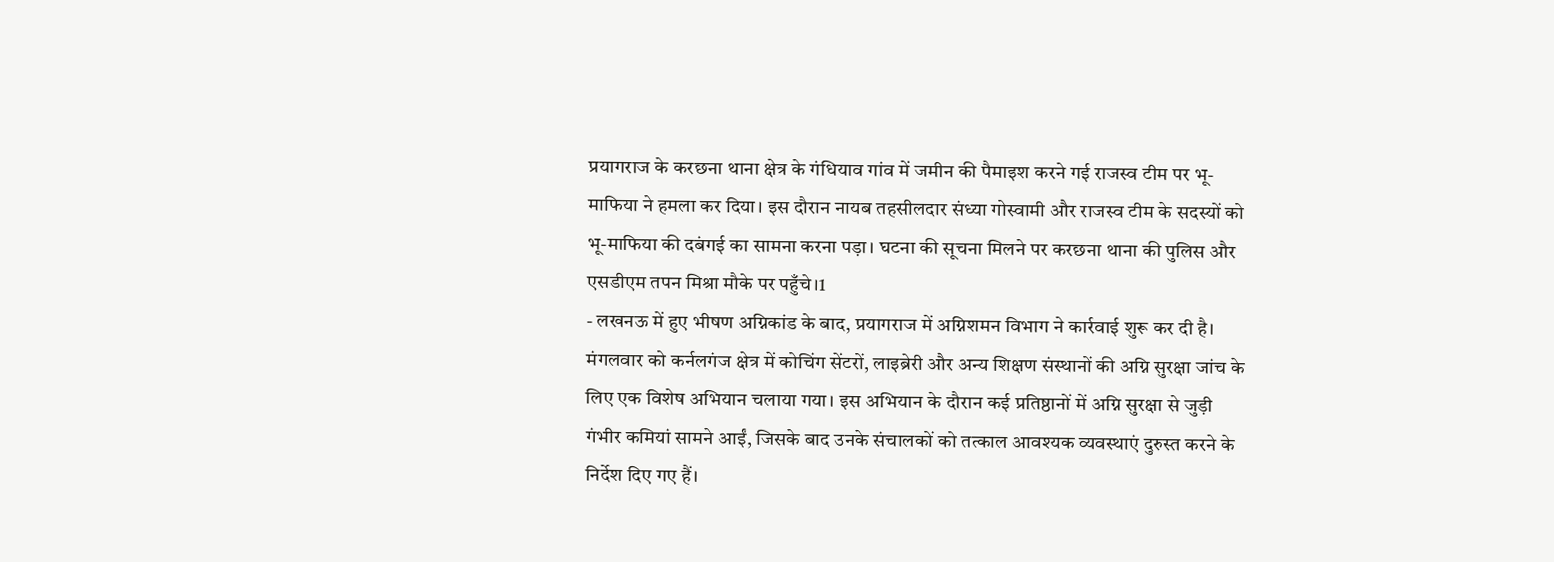प्रयागराज के करछना थाना क्षेत्र के गंधियाव गांव में जमीन की पैमाइश करने गई राजस्व टीम पर भू-माफिया ने हमला कर दिया। इस दौरान नायब तहसीलदार संध्या गोस्वामी और राजस्व टीम के सदस्यों को भू-माफिया की दबंगई का सामना करना पड़ा। घटना की सूचना मिलने पर करछना थाना की पुलिस और एसडीएम तपन मिश्रा मौके पर पहुँचे।1
- लखनऊ में हुए भीषण अग्निकांड के बाद, प्रयागराज में अग्निशमन विभाग ने कार्रवाई शुरू कर दी है। मंगलवार को कर्नलगंज क्षेत्र में कोचिंग सेंटरों, लाइब्रेरी और अन्य शिक्षण संस्थानों की अग्नि सुरक्षा जांच के लिए एक विशेष अभियान चलाया गया। इस अभियान के दौरान कई प्रतिष्ठानों में अग्नि सुरक्षा से जुड़ी गंभीर कमियां सामने आईं, जिसके बाद उनके संचालकों को तत्काल आवश्यक व्यवस्थाएं दुरुस्त करने के निर्देश दिए गए हैं।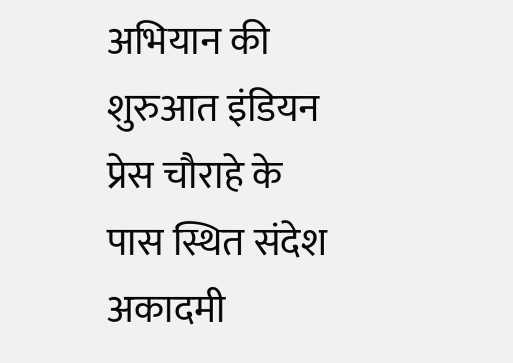अभियान की शुरुआत इंडियन प्रेस चौराहे के पास स्थित संदेश अकादमी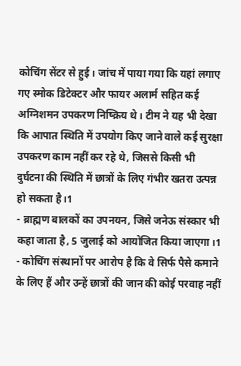कोचिंग सेंटर से हुई। जांच में पाया गया कि यहां लगाए गए स्मोक डिटेक्टर और फायर अलार्म सहित कई अग्निशमन उपकरण निष्क्रिय थे। टीम ने यह भी देखा कि आपात स्थिति में उपयोग किए जाने वाले कई सुरक्षा उपकरण काम नहीं कर रहे थे, जिससे किसी भी दुर्घटना की स्थिति में छात्रों के लिए गंभीर खतरा उत्पन्न हो सकता है।1
- ब्राह्मण बालकों का उपनयन, जिसे जनेऊ संस्कार भी कहा जाता है, 5 जुलाई को आयोजित किया जाएगा।1
- कोचिंग संस्थानों पर आरोप है कि वे सिर्फ पैसे कमाने के लिए हैं और उन्हें छात्रों की जान की कोई परवाह नहीं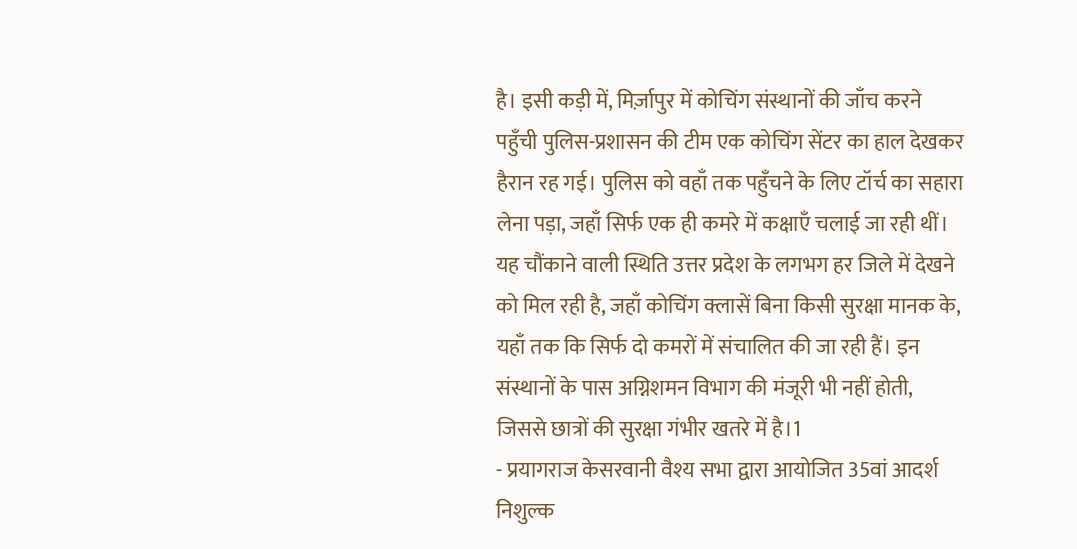है। इसी कड़ी में, मिर्ज़ापुर में कोचिंग संस्थानों की जाँच करने पहुँची पुलिस-प्रशासन की टीम एक कोचिंग सेंटर का हाल देखकर हैरान रह गई। पुलिस को वहाँ तक पहुँचने के लिए टॉर्च का सहारा लेना पड़ा, जहाँ सिर्फ एक ही कमरे में कक्षाएँ चलाई जा रही थीं। यह चौंकाने वाली स्थिति उत्तर प्रदेश के लगभग हर जिले में देखने को मिल रही है, जहाँ कोचिंग क्लासें बिना किसी सुरक्षा मानक के, यहाँ तक कि सिर्फ दो कमरों में संचालित की जा रही हैं। इन संस्थानों के पास अग्निशमन विभाग की मंजूरी भी नहीं होती, जिससे छात्रों की सुरक्षा गंभीर खतरे में है।1
- प्रयागराज केसरवानी वैश्य सभा द्वारा आयोजित 35वां आदर्श निशुल्क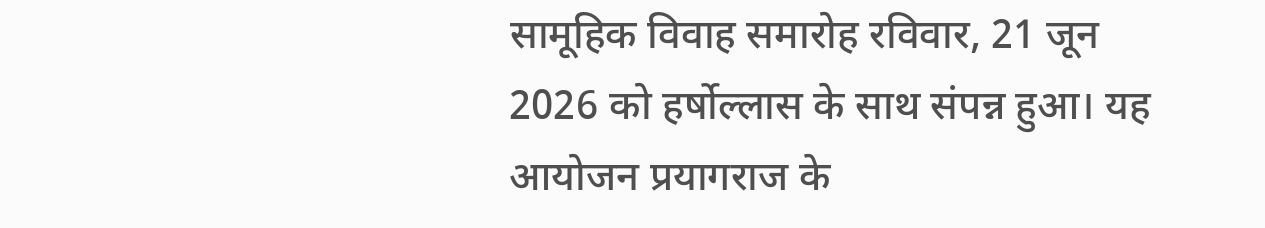सामूहिक विवाह समारोह रविवार, 21 जून 2026 को हर्षोल्लास के साथ संपन्न हुआ। यह आयोजन प्रयागराज के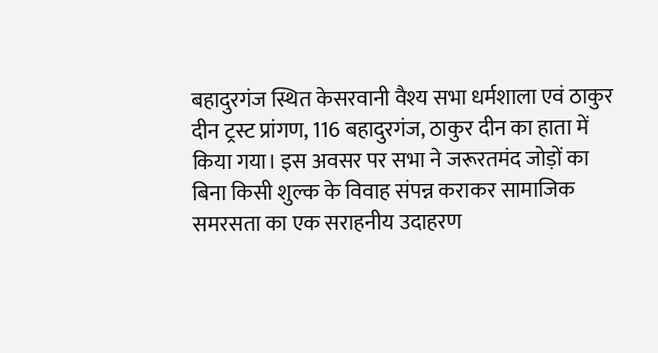बहादुरगंज स्थित केसरवानी वैश्य सभा धर्मशाला एवं ठाकुर दीन ट्रस्ट प्रांगण, 116 बहादुरगंज, ठाकुर दीन का हाता में किया गया। इस अवसर पर सभा ने जरूरतमंद जोड़ों का बिना किसी शुल्क के विवाह संपन्न कराकर सामाजिक समरसता का एक सराहनीय उदाहरण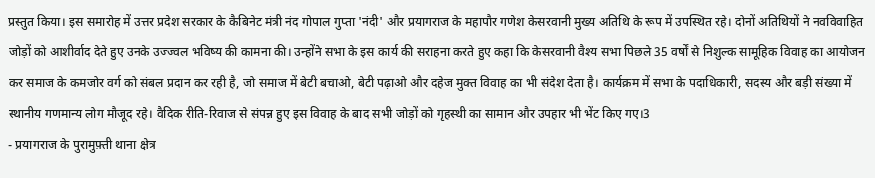प्रस्तुत किया। इस समारोह में उत्तर प्रदेश सरकार के कैबिनेट मंत्री नंद गोपाल गुप्ता 'नंदी' और प्रयागराज के महापौर गणेश केसरवानी मुख्य अतिथि के रूप में उपस्थित रहे। दोनों अतिथियों ने नवविवाहित जोड़ों को आशीर्वाद देते हुए उनके उज्ज्वल भविष्य की कामना की। उन्होंने सभा के इस कार्य की सराहना करते हुए कहा कि केसरवानी वैश्य सभा पिछले 35 वर्षों से निशुल्क सामूहिक विवाह का आयोजन कर समाज के कमजोर वर्ग को संबल प्रदान कर रही है, जो समाज में बेटी बचाओ, बेटी पढ़ाओ और दहेज मुक्त विवाह का भी संदेश देता है। कार्यक्रम में सभा के पदाधिकारी, सदस्य और बड़ी संख्या में स्थानीय गणमान्य लोग मौजूद रहे। वैदिक रीति-रिवाज से संपन्न हुए इस विवाह के बाद सभी जोड़ों को गृहस्थी का सामान और उपहार भी भेंट किए गए।3
- प्रयागराज के पुरामुफ़्ती थाना क्षेत्र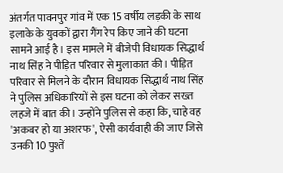अंतर्गत पावनपुर गांव में एक 15 वर्षीय लड़की के साथ इलाके के युवकों द्वारा गैंग रेप किए जाने की घटना सामने आई है। इस मामले में बीजेपी विधायक सिद्धार्थ नाथ सिंह ने पीड़ित परिवार से मुलाकात की। पीड़ित परिवार से मिलने के दौरान विधायक सिद्धार्थ नाथ सिंह ने पुलिस अधिकारियों से इस घटना को लेकर सख्त लहजे में बात की। उन्होंने पुलिस से कहा कि, चाहे वह 'अकबर हो या अशरफ', ऐसी कार्यवाही की जाए जिसे उनकी 10 पुश्तें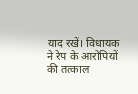याद रखें। विधायक ने रेप के आरोपियों की तत्काल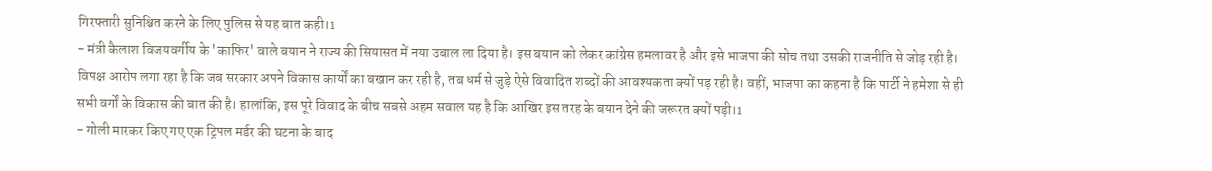गिरफ्तारी सुनिश्चित करने के लिए पुलिस से यह बात कही।1
- मंत्री कैलाश विजयवर्गीय के 'काफिर' वाले बयान ने राज्य की सियासत में नया उबाल ला दिया है। इस बयान को लेकर कांग्रेस हमलावर है और इसे भाजपा की सोच तथा उसकी राजनीति से जोड़ रही है। विपक्ष आरोप लगा रहा है कि जब सरकार अपने विकास कार्यों का बखान कर रही है, तब धर्म से जुड़े ऐसे विवादित शब्दों की आवश्यकता क्यों पड़ रही है। वहीं, भाजपा का कहना है कि पार्टी ने हमेशा से ही सभी वर्गों के विकास की बात की है। हालांकि, इस पूरे विवाद के बीच सबसे अहम सवाल यह है कि आखिर इस तरह के बयान देने की जरूरत क्यों पड़ी।1
- गोली मारकर किए गए एक ट्रिपल मर्डर की घटना के बाद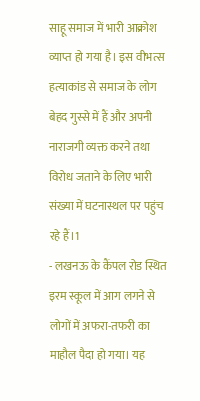साहू समाज में भारी आक्रोश व्याप्त हो गया है। इस वीभत्स हत्याकांड से समाज के लोग बेहद गुस्से में हैं और अपनी नाराजगी व्यक्त करने तथा विरोध जताने के लिए भारी संख्या में घटनास्थल पर पहुंच रहे हैं।1
- लखनऊ के कैंपल रोड स्थित इरम स्कूल में आग लगने से लोगों में अफरा-तफरी का माहौल पैदा हो गया। यह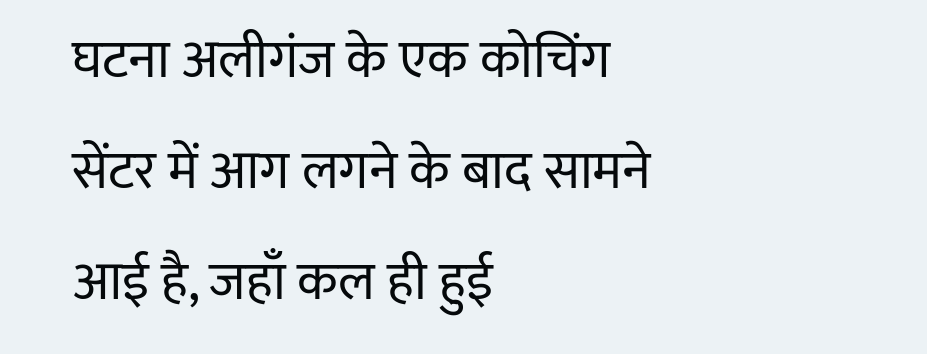घटना अलीगंज के एक कोचिंग सेंटर में आग लगने के बाद सामने आई है, जहाँ कल ही हुई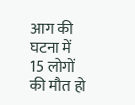आग की घटना में 15 लोगों की मौत हो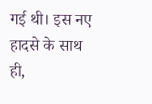गई थी। इस नए हादसे के साथ ही,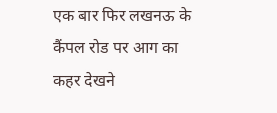एक बार फिर लखनऊ के कैंपल रोड पर आग का कहर देखने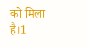को मिला है।1